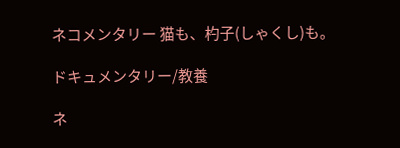ネコメンタリー 猫も、杓子(しゃくし)も。

ドキュメンタリー/教養

ネ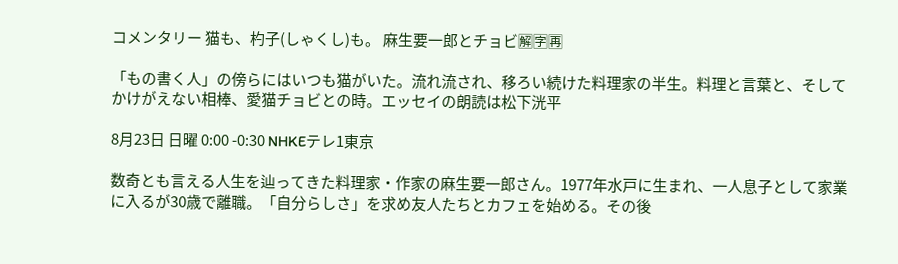コメンタリー 猫も、杓子(しゃくし)も。 麻生要一郎とチョビ🈖🈑🈞

「もの書く人」の傍らにはいつも猫がいた。流れ流され、移ろい続けた料理家の半生。料理と言葉と、そしてかけがえない相棒、愛猫チョビとの時。エッセイの朗読は松下洸平

8月23日 日曜 0:00 -0:30 NHKEテレ1東京

数奇とも言える人生を辿ってきた料理家・作家の麻生要一郎さん。1977年水戸に生まれ、一人息子として家業に入るが30歳で離職。「自分らしさ」を求め友人たちとカフェを始める。その後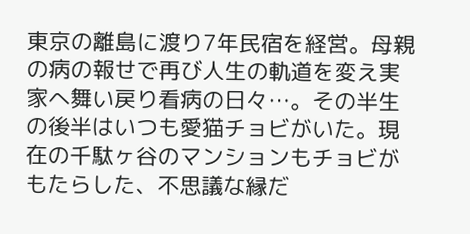東京の離島に渡り7年民宿を経営。母親の病の報せで再び人生の軌道を変え実家へ舞い戻り看病の日々…。その半生の後半はいつも愛猫チョビがいた。現在の千駄ヶ谷のマンションもチョビがもたらした、不思議な縁だ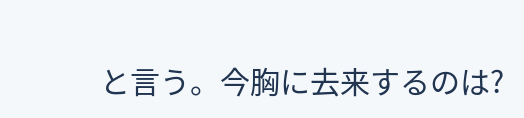と言う。今胸に去来するのは?